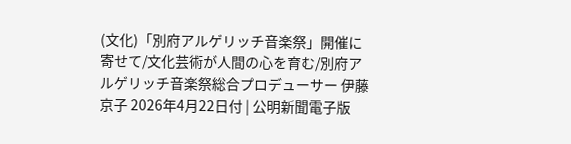(文化)「別府アルゲリッチ音楽祭」開催に寄せて/文化芸術が人間の心を育む/別府アルゲリッチ音楽祭総合プロデューサー 伊藤京子 2026年4月22日付 | 公明新聞電子版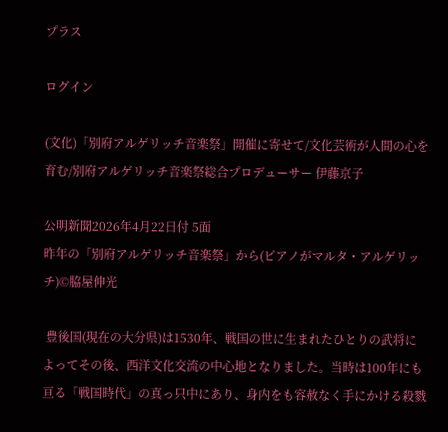プラス

ログイン

(文化)「別府アルゲリッチ音楽祭」開催に寄せて/文化芸術が人間の心を育む/別府アルゲリッチ音楽祭総合プロデューサー 伊藤京子

公明新聞2026年4月22日付 5面
昨年の「別府アルゲリッチ音楽祭」から(ピアノがマルタ・アルゲリッチ)©脇屋伸光

 豊後国(現在の大分県)は1530年、戦国の世に生まれたひとりの武将によってその後、西洋文化交流の中心地となりました。当時は100年にも亘る「戦国時代」の真っ只中にあり、身内をも容赦なく手にかける殺戮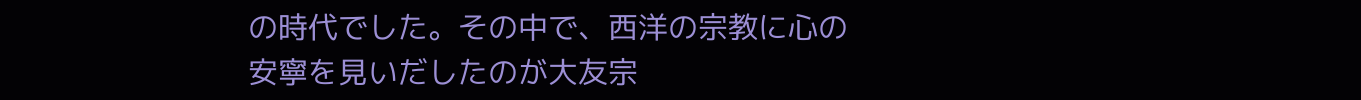の時代でした。その中で、西洋の宗教に心の安寧を見いだしたのが大友宗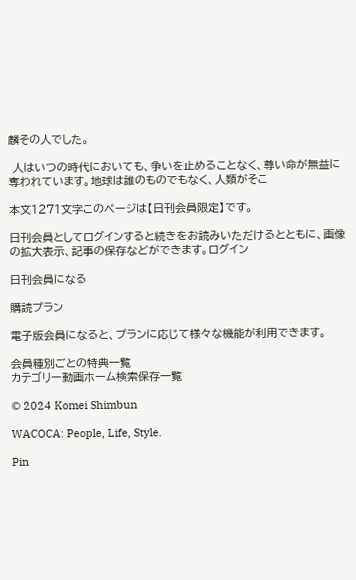麟その人でした。

 人はいつの時代においても、争いを止めることなく、尊い命が無益に奪われています。地球は誰のものでもなく、人類がそこ

本文1271文字このページは【日刊会員限定】です。

日刊会員としてログインすると続きをお読みいただけるとともに、画像の拡大表示、記事の保存などができます。ログイン

日刊会員になる

購読プラン

電子版会員になると、プランに応じて様々な機能が利用できます。

会員種別ごとの特典一覧
カテゴリー動画ホーム検索保存一覧

© 2024 Komei Shimbun

WACOCA: People, Life, Style.

Pin